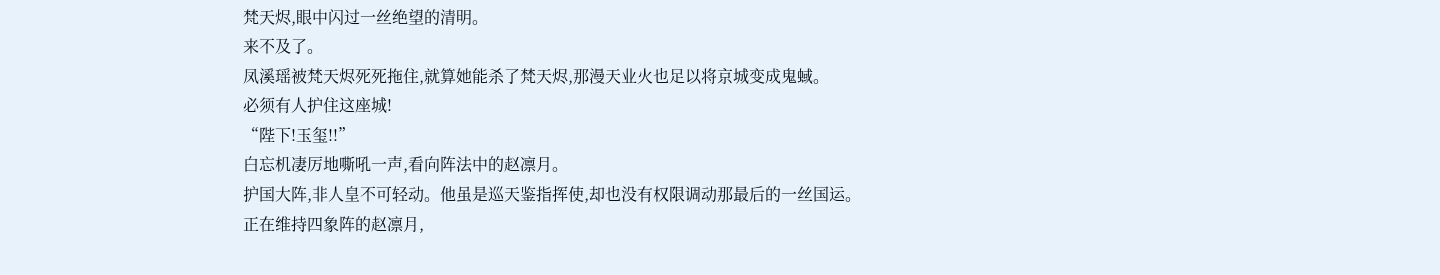梵天烬,眼中闪过一丝绝望的清明。
来不及了。
凤溪瑶被梵天烬死死拖住,就算她能杀了梵天烬,那漫天业火也足以将京城变成鬼蜮。
必须有人护住这座城!
“陛下!玉玺!!”
白忘机凄厉地嘶吼一声,看向阵法中的赵凛月。
护国大阵,非人皇不可轻动。他虽是巡天鉴指挥使,却也没有权限调动那最后的一丝国运。
正在维持四象阵的赵凛月,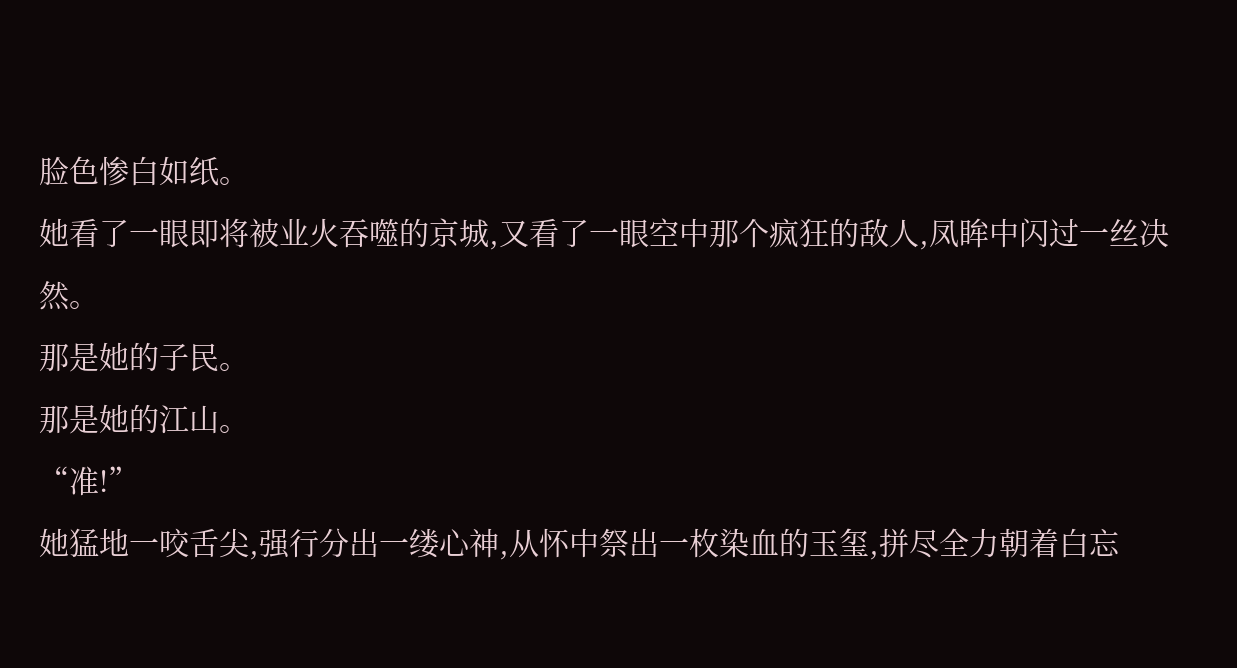脸色惨白如纸。
她看了一眼即将被业火吞噬的京城,又看了一眼空中那个疯狂的敌人,凤眸中闪过一丝决然。
那是她的子民。
那是她的江山。
“准!”
她猛地一咬舌尖,强行分出一缕心神,从怀中祭出一枚染血的玉玺,拼尽全力朝着白忘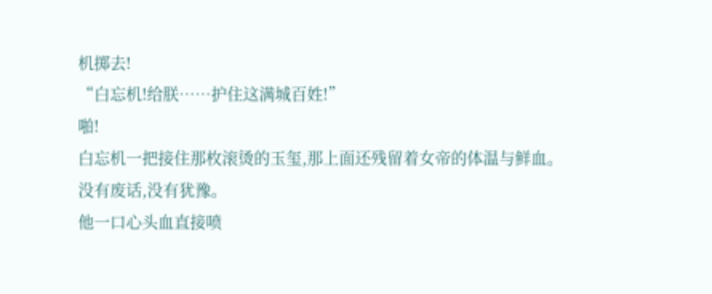机掷去!
“白忘机!给朕……护住这满城百姓!”
啪!
白忘机一把接住那枚滚烫的玉玺,那上面还残留着女帝的体温与鲜血。
没有废话,没有犹豫。
他一口心头血直接喷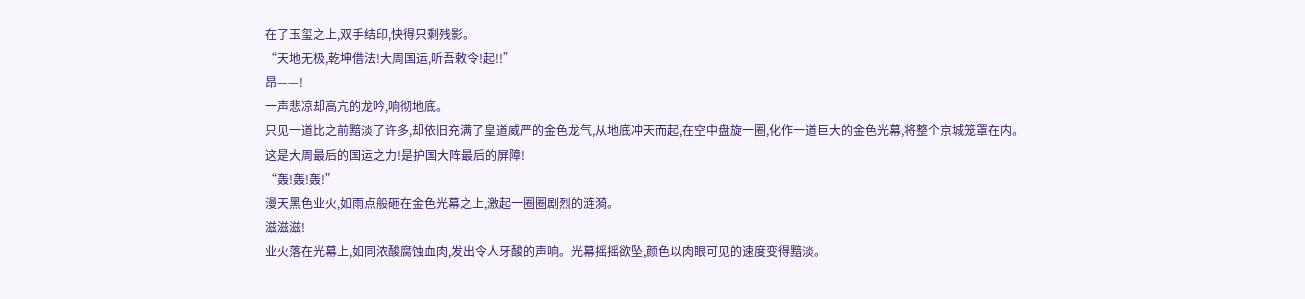在了玉玺之上,双手结印,快得只剩残影。
“天地无极,乾坤借法!大周国运,听吾敕令!起!!”
昂——!
一声悲凉却高亢的龙吟,响彻地底。
只见一道比之前黯淡了许多,却依旧充满了皇道威严的金色龙气,从地底冲天而起,在空中盘旋一圈,化作一道巨大的金色光幕,将整个京城笼罩在内。
这是大周最后的国运之力!是护国大阵最后的屏障!
“轰!轰!轰!”
漫天黑色业火,如雨点般砸在金色光幕之上,激起一圈圈剧烈的涟漪。
滋滋滋!
业火落在光幕上,如同浓酸腐蚀血肉,发出令人牙酸的声响。光幕摇摇欲坠,颜色以肉眼可见的速度变得黯淡。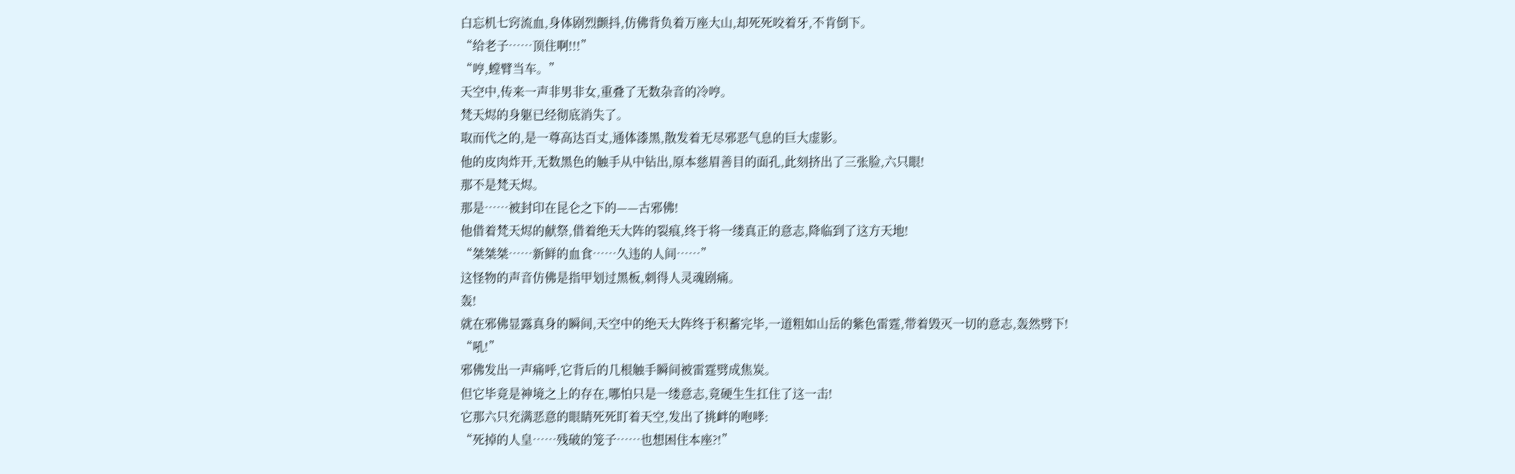白忘机七窍流血,身体剧烈颤抖,仿佛背负着万座大山,却死死咬着牙,不肯倒下。
“给老子……顶住啊!!!”
“哼,螳臂当车。”
天空中,传来一声非男非女,重叠了无数杂音的冷哼。
梵天烬的身躯已经彻底消失了。
取而代之的,是一尊高达百丈,通体漆黑,散发着无尽邪恶气息的巨大虚影。
他的皮肉炸开,无数黑色的触手从中钻出,原本慈眉善目的面孔,此刻挤出了三张脸,六只眼!
那不是梵天烬。
那是……被封印在昆仑之下的——古邪佛!
他借着梵天烬的献祭,借着绝天大阵的裂痕,终于将一缕真正的意志,降临到了这方天地!
“桀桀桀……新鲜的血食……久违的人间……”
这怪物的声音仿佛是指甲划过黑板,刺得人灵魂剧痛。
轰!
就在邪佛显露真身的瞬间,天空中的绝天大阵终于积蓄完毕,一道粗如山岳的紫色雷霆,带着毁灭一切的意志,轰然劈下!
“吼!”
邪佛发出一声痛呼,它背后的几根触手瞬间被雷霆劈成焦炭。
但它毕竟是神境之上的存在,哪怕只是一缕意志,竟硬生生扛住了这一击!
它那六只充满恶意的眼睛死死盯着天空,发出了挑衅的咆哮:
“死掉的人皇……残破的笼子……也想困住本座?!”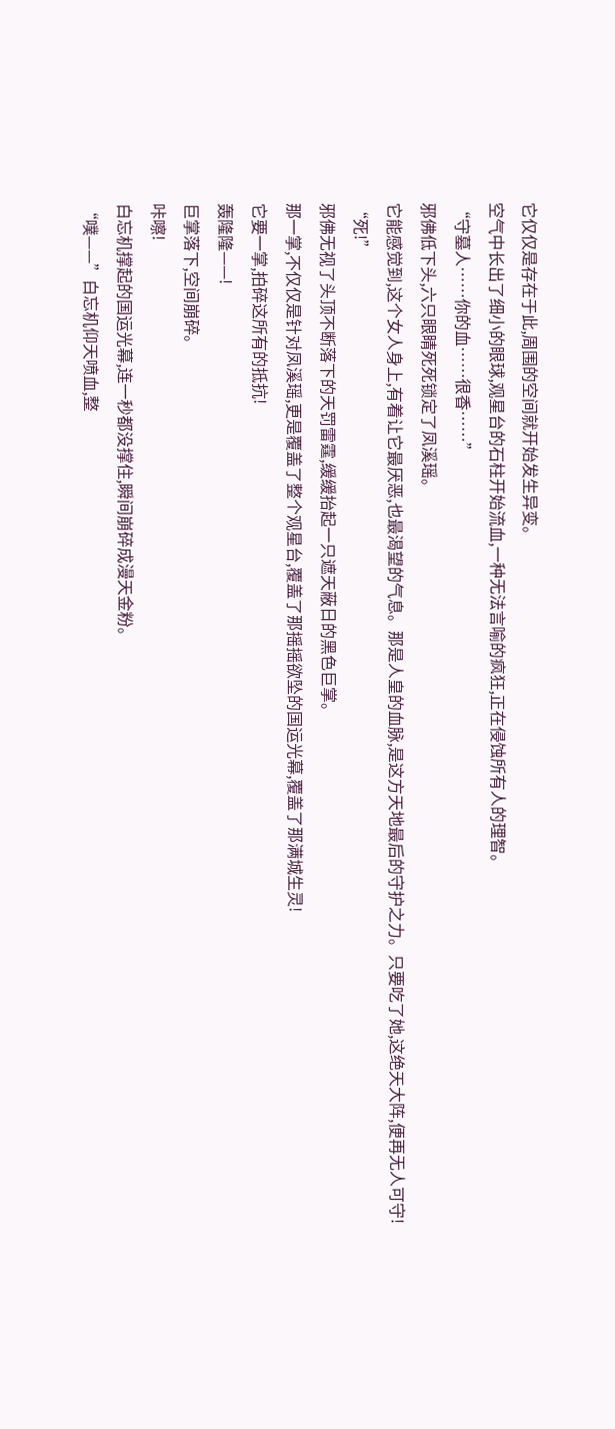它仅仅是存在于此,周围的空间就开始发生异变。
空气中长出了细小的眼球,观星台的石柱开始流血,一种无法言喻的疯狂,正在侵蚀所有人的理智。
“守墓人……你的血……很香……”
邪佛低下头,六只眼睛死死锁定了凤溪瑶。
它能感觉到,这个女人身上,有着让它最厌恶,也最渴望的气息。那是人皇的血脉,是这方天地最后的守护之力。只要吃了她,这绝天大阵,便再无人可守!
“死!”
邪佛无视了头顶不断落下的天罚雷霆,缓缓抬起一只遮天蔽日的黑色巨掌。
那一掌,不仅仅是针对凤溪瑶,更是覆盖了整个观星台,覆盖了那摇摇欲坠的国运光幕,覆盖了那满城生灵!
它要一掌,拍碎这所有的抵抗!
轰隆隆——!
巨掌落下,空间崩碎。
咔嚓!
白忘机撑起的国运光幕,连一秒都没撑住,瞬间崩碎成漫天金粉。
“噗——”白忘机仰天喷血,整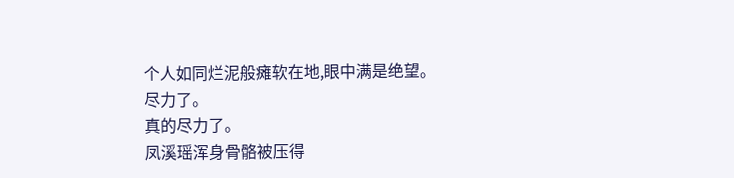个人如同烂泥般瘫软在地,眼中满是绝望。
尽力了。
真的尽力了。
凤溪瑶浑身骨骼被压得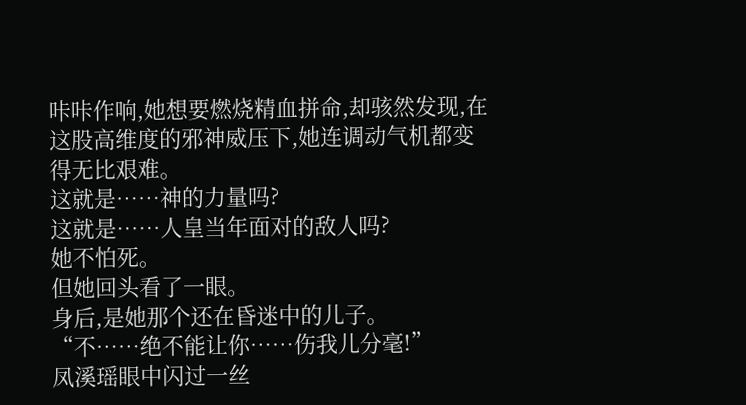咔咔作响,她想要燃烧精血拼命,却骇然发现,在这股高维度的邪神威压下,她连调动气机都变得无比艰难。
这就是……神的力量吗?
这就是……人皇当年面对的敌人吗?
她不怕死。
但她回头看了一眼。
身后,是她那个还在昏迷中的儿子。
“不……绝不能让你……伤我儿分毫!”
凤溪瑶眼中闪过一丝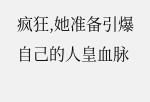疯狂,她准备引爆自己的人皇血脉